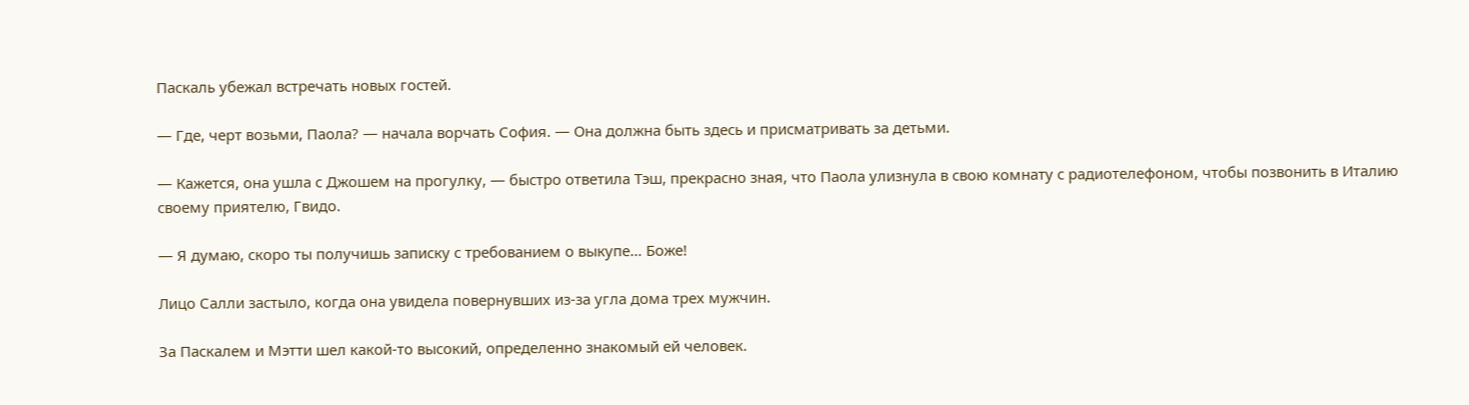Паскаль убежал встречать новых гостей.

— Где, черт возьми, Паола? — начала ворчать София. — Она должна быть здесь и присматривать за детьми.

— Кажется, она ушла с Джошем на прогулку, — быстро ответила Тэш, прекрасно зная, что Паола улизнула в свою комнату с радиотелефоном, чтобы позвонить в Италию своему приятелю, Гвидо.

— Я думаю, скоро ты получишь записку с требованием о выкупе… Боже!

Лицо Салли застыло, когда она увидела повернувших из-за угла дома трех мужчин.

За Паскалем и Мэтти шел какой-то высокий, определенно знакомый ей человек.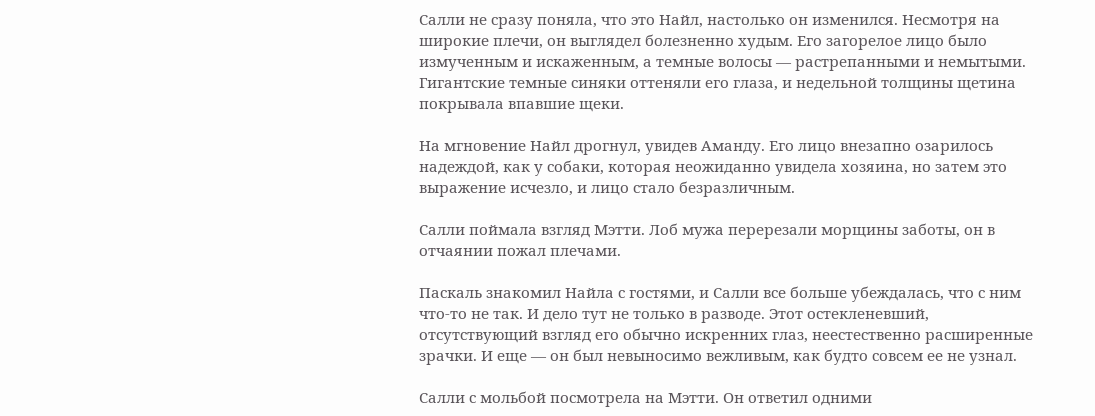Салли не сразу поняла, что это Найл, настолько он изменился. Несмотря на широкие плечи, он выглядел болезненно худым. Его загорелое лицо было измученным и искаженным, а темные волосы — растрепанными и немытыми. Гигантские темные синяки оттеняли его глаза, и недельной толщины щетина покрывала впавшие щеки.

На мгновение Найл дрогнул, увидев Аманду. Его лицо внезапно озарилось надеждой, как у собаки, которая неожиданно увидела хозяина, но затем это выражение исчезло, и лицо стало безразличным.

Салли поймала взгляд Мэтти. Лоб мужа перерезали морщины заботы, он в отчаянии пожал плечами.

Паскаль знакомил Найла с гостями, и Салли все больше убеждалась, что с ним что-то не так. И дело тут не только в разводе. Этот остекленевший, отсутствующий взгляд его обычно искренних глаз, неестественно расширенные зрачки. И еще — он был невыносимо вежливым, как будто совсем ее не узнал.

Салли с мольбой посмотрела на Мэтти. Он ответил одними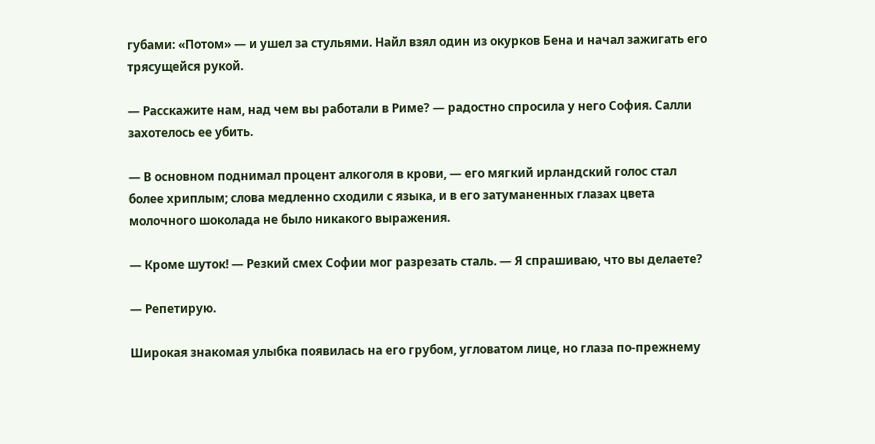губами: «Потом» — и ушел за стульями. Найл взял один из окурков Бена и начал зажигать его трясущейся рукой.

— Расскажите нам, над чем вы работали в Риме? — радостно спросила у него София. Салли захотелось ее убить.

— В основном поднимал процент алкоголя в крови, — его мягкий ирландский голос стал более хриплым; слова медленно сходили с языка, и в его затуманенных глазах цвета молочного шоколада не было никакого выражения.

— Кроме шуток! — Резкий смех Софии мог разрезать сталь. — Я спрашиваю, что вы делаете?

— Репетирую.

Широкая знакомая улыбка появилась на его грубом, угловатом лице, но глаза по-прежнему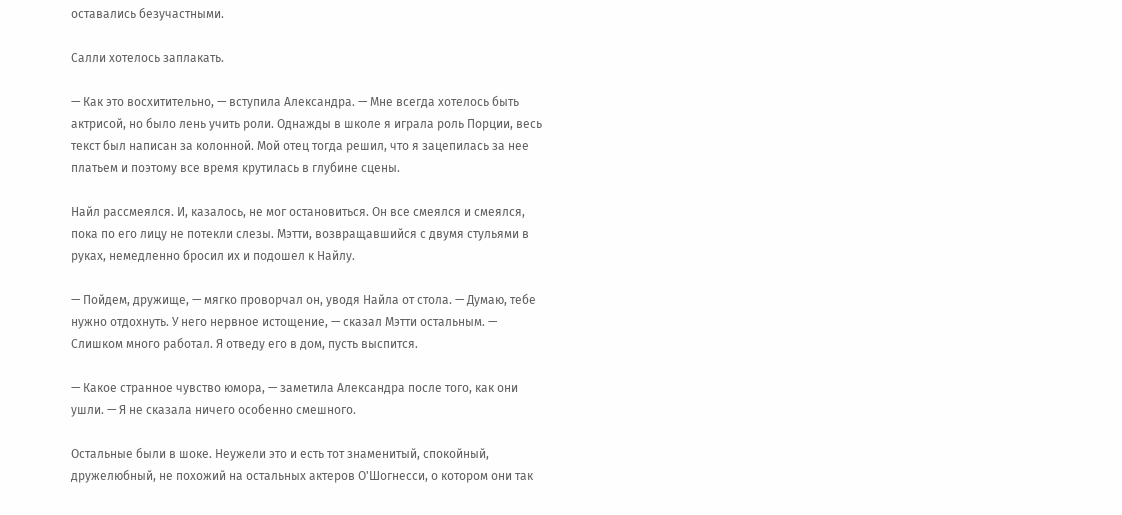оставались безучастными.

Салли хотелось заплакать.

— Как это восхитительно, — вступила Александра. — Мне всегда хотелось быть актрисой, но было лень учить роли. Однажды в школе я играла роль Порции, весь текст был написан за колонной. Мой отец тогда решил, что я зацепилась за нее платьем и поэтому все время крутилась в глубине сцены.

Найл рассмеялся. И, казалось, не мог остановиться. Он все смеялся и смеялся, пока по его лицу не потекли слезы. Мэтти, возвращавшийся с двумя стульями в руках, немедленно бросил их и подошел к Найлу.

— Пойдем, дружище, — мягко проворчал он, уводя Найла от стола. — Думаю, тебе нужно отдохнуть. У него нервное истощение, — сказал Мэтти остальным. — Слишком много работал. Я отведу его в дом, пусть выспится.

— Какое странное чувство юмора, — заметила Александра после того, как они ушли. — Я не сказала ничего особенно смешного.

Остальные были в шоке. Неужели это и есть тот знаменитый, спокойный, дружелюбный, не похожий на остальных актеров О'Шогнесси, о котором они так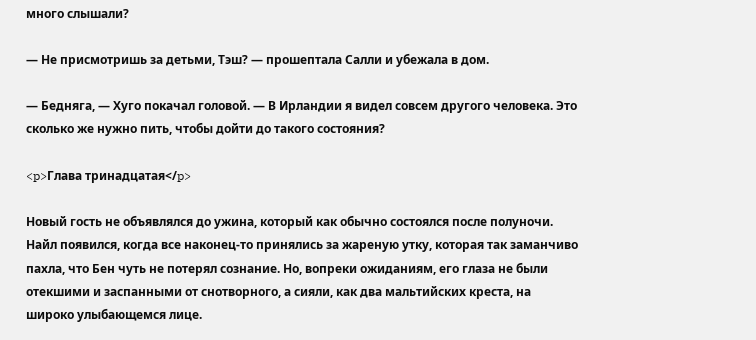много слышали?

— Не присмотришь за детьми, Тэш? — прошептала Салли и убежала в дом.

— Бедняга, — Хуго покачал головой. — В Ирландии я видел совсем другого человека. Это сколько же нужно пить, чтобы дойти до такого состояния?

<p>Глава тринадцатая</p>

Новый гость не объявлялся до ужина, который как обычно состоялся после полуночи. Найл появился, когда все наконец-то принялись за жареную утку, которая так заманчиво пахла, что Бен чуть не потерял сознание. Но, вопреки ожиданиям, его глаза не были отекшими и заспанными от снотворного, а сияли, как два мальтийских креста, на широко улыбающемся лице.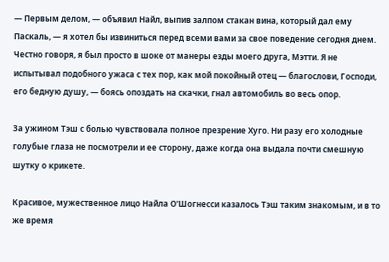— Первым делом, — объявил Найл, выпив залпом стакан вина, который дал ему Паскаль, — я хотел бы извиниться перед всеми вами за свое поведение сегодня днем. Честно говоря, я был просто в шоке от манеры езды моего друга, Мэтти. Я не испытывал подобного ужаса с тех пор, как мой покойный отец — благослови, Господи, его бедную душу, — боясь опоздать на скачки, гнал автомобиль во весь опор.

За ужином Тэш с болью чувствовала полное презрение Хуго. Ни разу его холодные голубые глаза не посмотрели и ее сторону, даже когда она выдала почти смешную шутку о крикете.

Красивое, мужественное лицо Найла О'Шогнесси казалось Тэш таким знакомым, и в то же время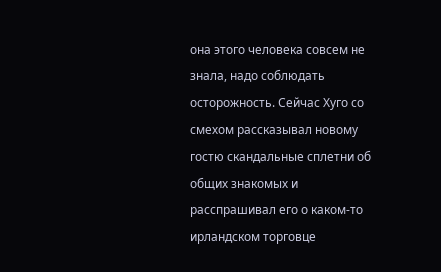она этого человека совсем не знала, надо соблюдать осторожность. Сейчас Хуго со смехом рассказывал новому гостю скандальные сплетни об общих знакомых и расспрашивал его о каком-то ирландском торговце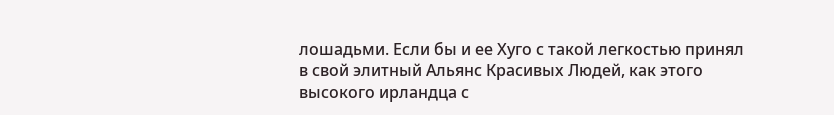лошадьми. Если бы и ее Хуго с такой легкостью принял в свой элитный Альянс Красивых Людей, как этого высокого ирландца с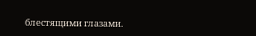блестящими глазами.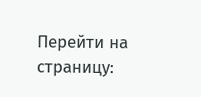Перейти на страницу: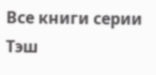Все книги серии Тэш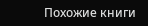Похожие книги